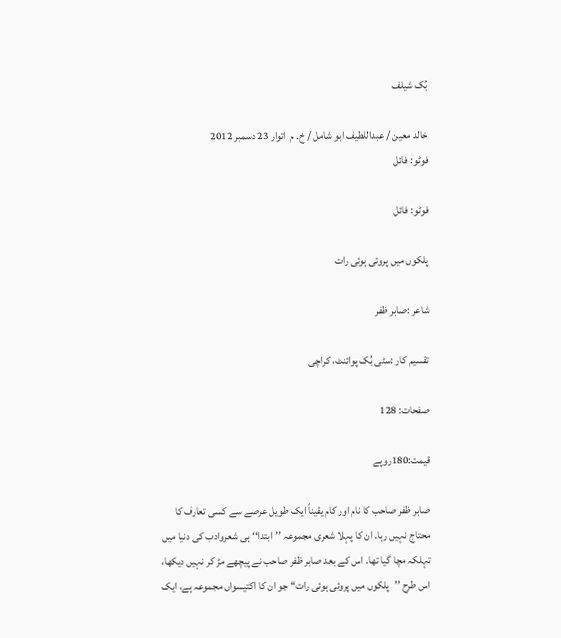بُک شیلف

خالد معین / عبداللطیف ابو شامل / خ۔ م  اتوار 23 دسمبر 2012
فوٹو: فائل

فوٹو: فائل

پلکوں میں پروئی ہوئی رات

شاعر :صابر ظفر

تقسیم کار :سٹی بُک پوائنٹ، کراچی

صفحات: 128

قیمت:180روپے

صابر ظفر صاحب کا نام اور کام یقیناً ایک طویل عرصے سے کسی تعارف کا محتاج نہیں رہا۔ ان کا پہلا شعری مجموعہ ’’ابتدا‘‘ ہی شعروادب کی دنیا میں تہلکہ مچا گیا تھا۔ اس کے بعد صابر ظفر صاحب نے پیچھے مڑ کر نہیں دیکھا، اس طرح ’’پلکوں میں پروئی ہوئی رات‘‘ جو ان کا اکتیسواں مجموعہ ہے، ایک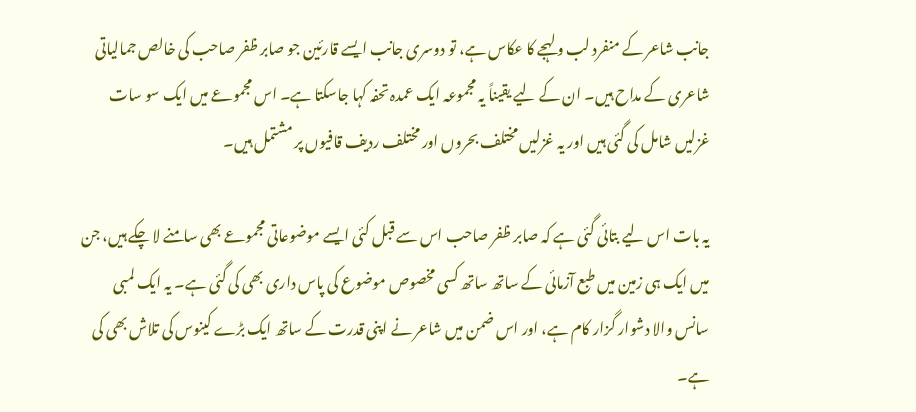جانب شاعر کے منفرد لب و لہجے کا عکاس ہے، تو دوسری جانب ایسے قارئین جو صابر ظفر صاحب کی خالص جمالیاتی شاعری کے مداح ہیں۔ ان کے لیے یقیناً یہ مجموعہ ایک عمدہ تحفہ کہا جاسکتا ہے۔ اس مجموعے میں ایک سو سات غزلیں شامل کی گئی ہیں اور یہ غزلیں مختلف بحروں اور مختلف ردیف قافیوں پر مشتمل ہیں۔

یہ بات اس لیے بتائی گئی ہے کہ صابر ظفر صاحب اس سے قبل کئی ایسے موضوعاتی مجموعے بھی سامنے لا چکے ہیں، جن میں ایک ہی زمین میں طبع آزمائی کے ساتھ ساتھ کسی مخصوص موضوع کی پاس داری بھی کی گئی ہے۔ یہ ایک لمبی سانس والا دشوار گزار کام ہے، اور اس ضمن میں شاعر نے اپنی قدرت کے ساتھ ایک بڑے کینوس کی تلاش بھی کی ہے۔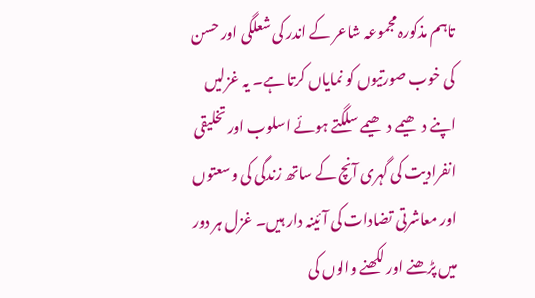تاہم مذکورہ مجموعہ شاعر کے اندر کی شعلگی اور حسن کی خوب صورتیوں کو نمایاں کرتا ہے۔ یہ غزلیں اپنے دھیمے دھیمے سلگتے ہوئے اسلوب اور تخلیقی انفرادیت کی گہری آنچ کے ساتھ زندگی کی وسعتوں اور معاشرتی تضادات کی آئینہ دار ہیں۔ غزل ہر دور میں پڑھنے اور لکھنے والوں کی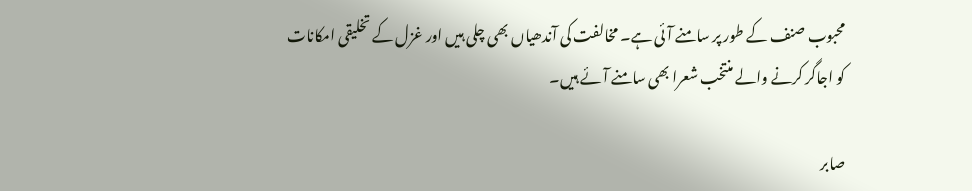محبوب صنف کے طور پر سامنے آئی ہے۔ مخالفت کی آندھیاں بھی چلی ہیں اور غزل کے تخلیقی امکانات کو اجاگر کرنے والے منتخب شعرا بھی سامنے آئے ہیں۔

صابر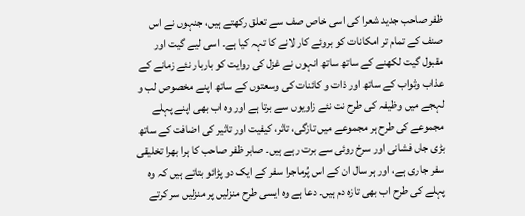ظفر صاحب جدید شعرا کی اسی خاص صف سے تعلق رکھتے ہیں، جنہوں نے اس صنف کے تمام تر امکانات کو بروئے کار لانے کا تہہ کیا ہے۔ اسی لیے گیت اور مقبول گیت لکھنے کے ساتھ ساتھ انہوں نے غزل کی روایت کو باربار نئے زمانے کے عذاب وثواب کے ساتھ اور ذات و کائنات کی وسعتوں کے ساتھ اپنے مخصوص لب و لہجے میں وظیفہ کی طرح نت نئے زاویوں سے برتا ہے اور وہ اب بھی اپنے پہلے مجموعے کی طرح ہر مجموعے میں تازگی، تاثر، کیفیت اور تاثیر کی اضافت کے ساتھ بڑی جاں فشانی اور سرخ روئی سے برت رہے ہیں۔ صابر ظفر صاحب کا ہرا بھرا تخلیقی سفر جاری ہے، اور ہر سال ان کے اس پُرماجرا سفر کے ایک دو پڑائو بتاتے ہیں کہ وہ پہلے کی طرح اب بھی تازہ دم ہیں۔ دعا ہے وہ ایسی طرح منزلیں پر منزلیں سر کرتے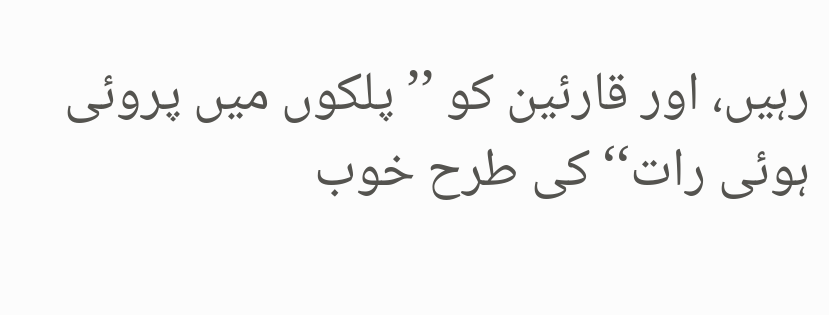رہیں، اور قارئین کو ’’پلکوں میں پروئی ہوئی رات‘‘ کی طرح خوب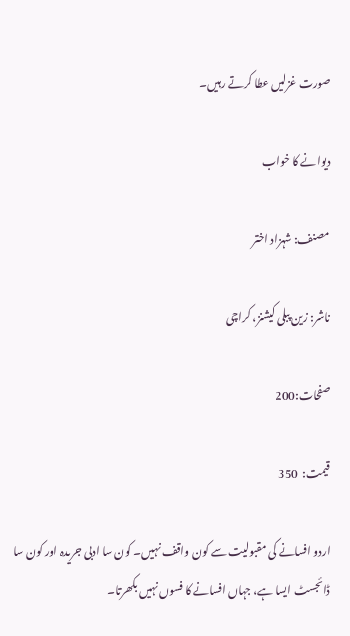صورت غزلیں عطا کرتے رہیں۔

دیوانے کا خواب

مصنف: شہزاد اختر

ناشر: زین پبلی کیشنز، کراچی

صفحات:200

قیمت:  350

اردو افسانے کی مقبولیت سے کون واقف نہیں۔ کون سا ادبی جریدہ اور کون سا ڈائجسٹ ایسا ہے، جہاں افسانے کا فسوں نہیں بکھرتا۔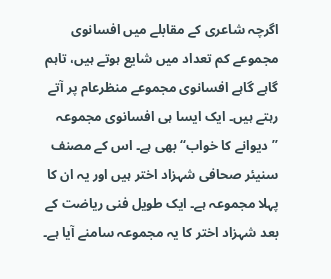اگرچہ شاعری کے مقابلے میں افسانوی مجموعے کم تعداد میں شایع ہوتے ہیں، تاہم گاہے گاہے افسانوی مجموعے منظرعام پر آتے رہتے ہیں۔ ایک ایسا ہی افسانوی مجموعہ ’’دیوانے کا خواب‘‘ بھی ہے۔ اس کے مصنف سنیئر صحافی شہزاد اختر ہیں اور یہ ان کا پہلا مجموعہ ہے۔ ایک طویل فنی ریاضت کے بعد شہزاد اختر کا یہ مجموعہ سامنے آیا ہے۔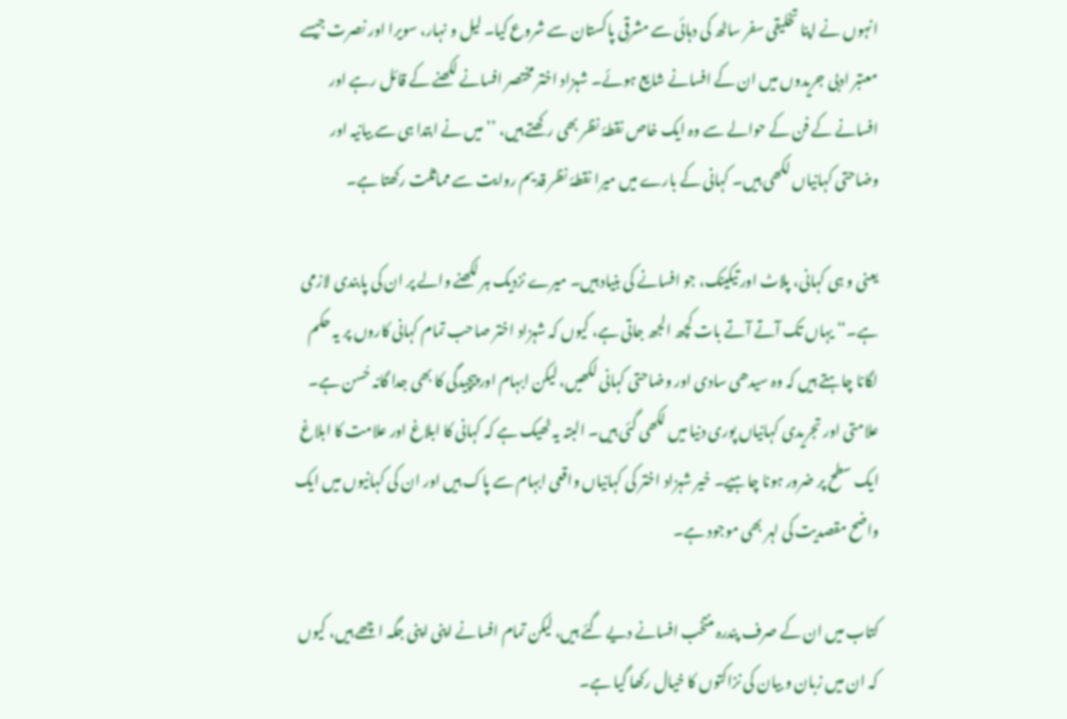انہوں نے اپنا تخلیقی سفر ساٹھ کی دہائی سے مشرقی پاکستان سے شروع کیا۔ لیل و نہار، سویرا اور نصرت جیسے معتبر ادبی جریدوں میں ان کے افسانے شایع ہوئے۔ شہزاد اختر مختصر افسانے لکھنے کے قائل رہے اور افسانے کے فن کے حوالے سے وہ ایک خاص نقطۂ نظر بھی رکھتے ہیں، ’’میں نے ابتدا ہی سے بیانیہ اور وضاحتی کہانیاں لکھی ہیں۔ کہانی کے بارے میں میرا نقطۂ نظر قدیم روایت سے مماثلت رکھتا ہے۔

یعنی و ہی کہانی، پلاٹ اور تیکینک، جو افسانے کی بنیاد ہیں۔ میرے نزدیک ہر لکھنے والے پر ان کی پابندی لازمی ہے۔‘‘ یہاں تک آتے آتے بات کچھ الجھ جاتی ہے، کیوں کہ شہزاد اختر صاحب تمام کہانی کاروں پر یہ حکم لگانا چاہتے ہیں کہ وہ سیدھی سادی اور وضاحتی کہانی لکھیں، لیکن ابہام اور پیچیدگی کا بھی جدا گانہ حُسن ہے۔ علامتی اور تجریدی کہانیاں پوری دنیا میں لکھی گئی ہیں۔ البتہ یہ ٹھیک ہے کہ کہانی کا ابلاغ اور علامت کا ابلاغ ایک سطح پر ضرور ہونا چاہیے۔ خیر شہزاد اختر کی کہانیاں واقعی ابہام سے پاک ہیں اور ان کی کہانیوں میں ایک واضح مقصدیت کی لہر بھی موجود ہے۔

کتاب میں ان کے صرف پندرہ منتخب افسانے دیے گئے ہیں، لیکن تمام افسانے اپنی اپنی جگہ اچھے ہیں، کیوں کہ ان میں زبان و بیان کی نزاکتوں کا خیال رکھا گیا ہے۔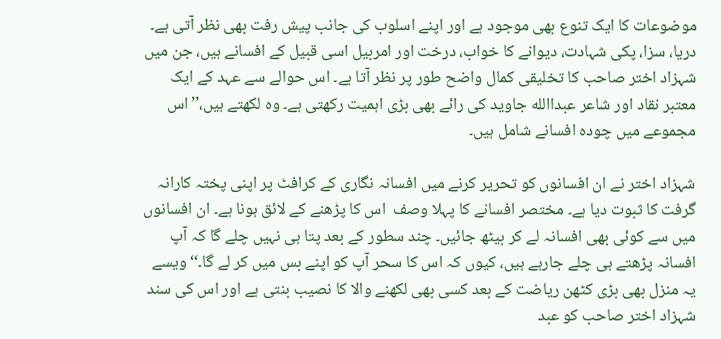موضوعات کا ایک تنوع بھی موجود ہے اور اپنے اسلوب کی جانب پیش رفت بھی نظر آتی ہے۔ دریا، سزا، پکی شہادت، دیوانے کا خواب، درخت اور امربیل اسی قبیل کے افسانے ہیں، جن میں شہزاد اختر صاحب کا تخلیقی کمال واضح طور پر نظر آتا ہے۔ اس حوالے سے عہد کے ایک معتبر نقاد اور شاعر عبداالله جاوید کی رائے بھی بڑی اہمیت رکھتی ہے۔ وہ لکھتے ہیں،’’اس مجموعے میں چودہ افسانے شامل ہیں۔

شہزاد اختر نے ان افسانوں کو تحریر کرنے میں افسانہ نگاری کے کرافٹ پر اپنی پختہ کارانہ گرفت کا ثبوت دیا ہے۔ مختصر افسانے کا پہلا وصف  اس کا پڑھنے کے لائق ہونا ہے۔ ان افسانوں میں سے کوئی بھی افسانہ لے کر بیٹھ جائیں۔ چند سطور کے بعد پتا ہی نہیں چلے گا کہ آپ افسانہ پڑھتے ہی چلے جارہے ہیں، کیوں کہ اس کا سحر آپ کو اپنے بس میں کر لے گا۔‘‘ ویسے یہ منزل بھی بڑی کٹھن ریاضت کے بعد کسی بھی لکھنے والا کا نصیب بنتی ہے اور اس کی سند شہزاد اختر صاحب کو عبد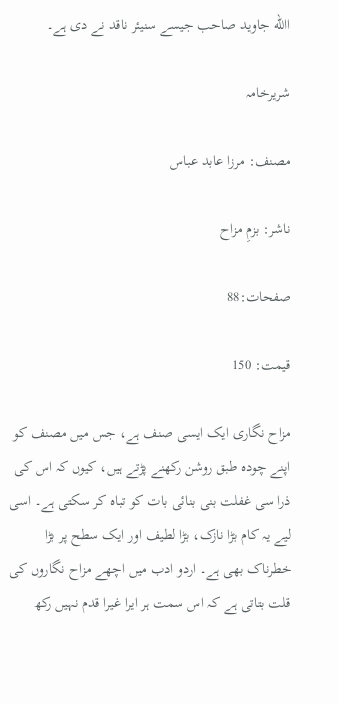االله جاوید صاحب جیسے سنیئر ناقد نے دی ہے۔

شریرخامہ

مصنف: مرزا عابد عباس

ناشر: بزمِ مزاح

صفحات:88

قیمت: 150

مزاح نگاری ایک ایسی صنف ہے، جس میں مصنف کو اپنے چودہ طبق روشن رکھنے پڑتے ہیں، کیوں کہ اس کی ذرا سی غفلت بنی بنائی بات کو تباہ کر سکتی ہے۔ اسی لیے یہ کام بڑا نازک، بڑا لطیف اور ایک سطح پر بڑا خطرناک بھی ہے۔ اردو ادب میں اچھے مزاح نگاروں کی قلت بتاتی ہے کہ اس سمت ہر ایرا غیرا قدم نہیں رکھ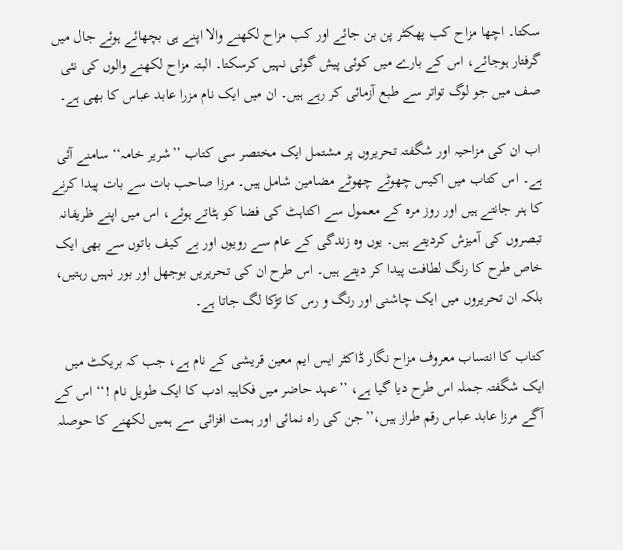سکتا۔ اچھا مزاح کب پھکٹر پن بن جائے اور کب مزاح لکھنے والا اپنے ہی بچھائے ہوئے جال میں گرفتار ہوجائے، اس کے بارے میں کوئی پیش گوئی نہیں کرسکتا۔ البتہ مزاح لکھنے والوں کی نئی صف میں جو لوگ تواتر سے طبع آزمائی کر رہے ہیں۔ ان میں ایک نام مزرا عابد عباس کا بھی ہے۔

اب ان کی مزاحیہ اور شگفتہ تحریروں پر مشتمل ایک مختصر سی کتاب ’’شریر خامہ‘‘ سامنے آئی ہے۔ اس کتاب میں اکیس چھوٹے چھوٹے مضامین شامل ہیں۔ مرزا صاحب بات سے بات پیدا کرنے کا ہنر جانتے ہیں اور روز مرہ کے معمول سے اکتاہٹ کی فضا کو ہٹاتے ہوئے، اس میں اپنے ظریفانہ تبصروں کی آمیزش کردیتے ہیں۔ یوں وہ زندگی کے عام سے رویوں اور بے کیف باتوں سے بھی ایک خاص طرح کا رنگ لطافت پیدا کر دیتے ہیں۔ اس طرح ان کی تحریریں بوجھل اور بور نہیں رہتیں، بلکہ ان تحریروں میں ایک چاشنی اور رنگ و رس کا تڑکا لگ جاتا ہے۔

کتاب کا انتساب معروف مزاح نگار ڈاکٹر ایس ایم معین قریشی کے نام ہے، جب کہ بریکٹ میں ایک شگفتہ جملہ اس طرح دیا گیا ہے، ’’عہد حاضر میں فکاہیہ ادب کا ایک طویل نام !‘‘ اس کے آگے مرزا عابد عباس رقم طراز ہیں،’’جن کی راہ نمائی اور ہمت افزائی سے ہمیں لکھنے کا حوصلہ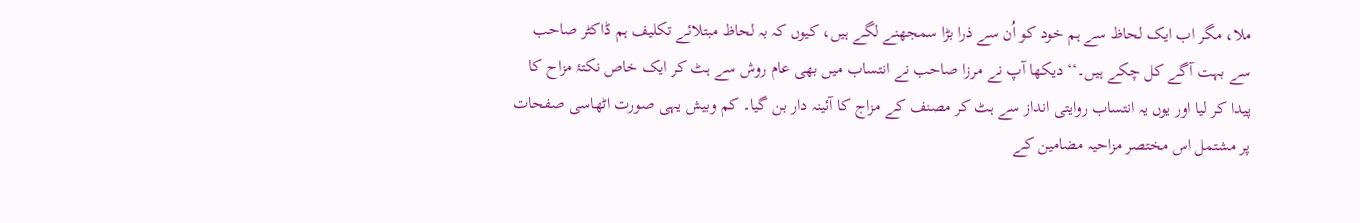ملا، مگر اب ایک لحاظ سے ہم خود کو اُن سے ذرا بڑا سمجھنے لگے ہیں، کیوں کہ بہ لحاظ مبتلائے تکلیف ہم ڈاکٹر صاحب سے بہت آگے کل چکے ہیں۔‘‘دیکھا آپ نے مرزا صاحب نے انتساب میں بھی عام روش سے ہٹ کر ایک خاص نکتۂ مزاح کا پیدا کر لیا اور یوں یہ انتساب روایتی انداز سے ہٹ کر مصنف کے مزاج کا آئینہ دار بن گیا۔ کم وبیش یہی صورت اٹھاسی صفحات پر مشتمل اس مختصر مزاحیہ مضامین کے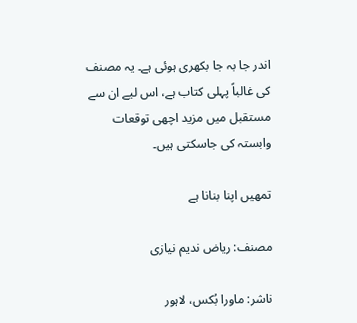اندر جا بہ جا بکھری ہوئی ہے۔ یہ مصنف کی غالباً پہلی کتاب ہے، اس لیے ان سے مستقبل میں مزید اچھی توقعات وابستہ کی جاسکتی ہیں۔

تمھیں اپنا بنانا ہے

مصنف: ریاض ندیم نیازی

ناشر: ماورا بُکس، لاہور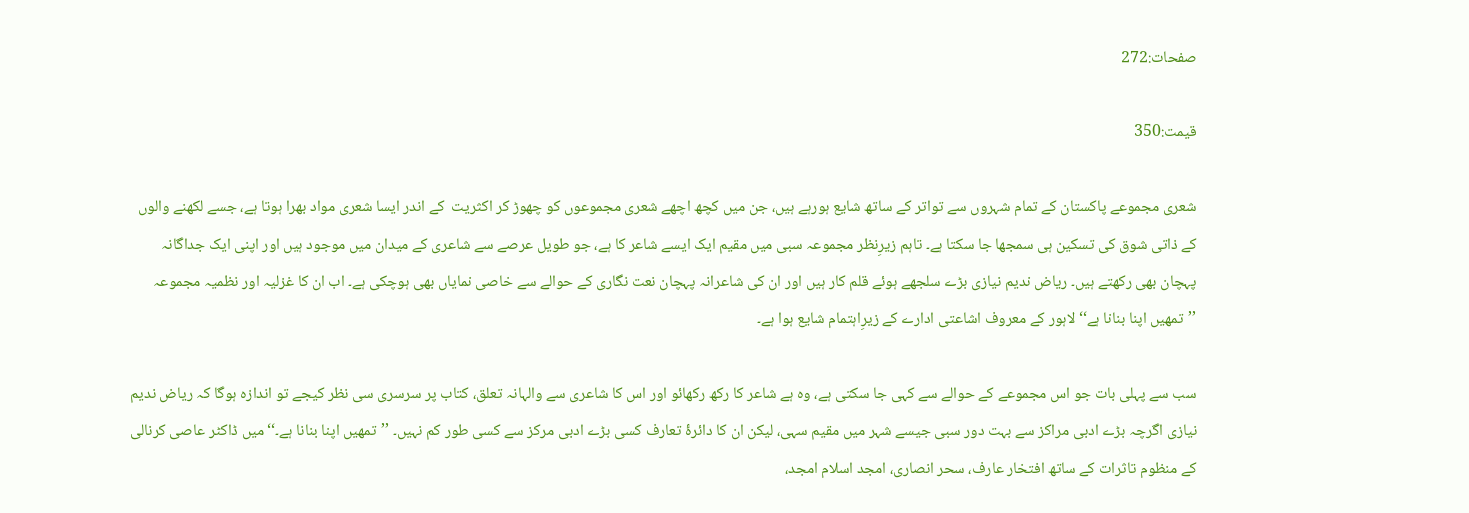صفحات:272

قیمت:350

شعری مجموعے پاکستان کے تمام شہروں سے تواتر کے ساتھ شایع ہورہے ہیں، جن میں کچھ اچھے شعری مجموعوں کو چھوڑ کر اکثریت  کے اندر ایسا شعری مواد بھرا ہوتا ہے، جسے لکھنے والوں کے ذاتی شوق کی تسکین ہی سمجھا جا سکتا ہے۔ تاہم زیرِنظر مجموعہ سبی میں مقیم ایک ایسے شاعر کا ہے، جو طویل عرصے سے شاعری کے میدان میں موجود ہیں اور اپنی ایک جداگانہ پہچان بھی رکھتے ہیں۔ ریاض ندیم نیازی بڑے سلجھے ہوئے قلم کار ہیں اور ان کی شاعرانہ پہچان نعت نگاری کے حوالے سے خاصی نمایاں بھی ہوچکی ہے۔ اب ان کا غزلیہ اور نظمیہ مجموعہ ’’تمھیں اپنا بنانا ہے‘‘ لاہور کے معروف اشاعتی ادارے کے زیرِاہتمام شایع ہوا ہے۔

سب سے پہلی بات جو اس مجموعے کے حوالے سے کہی جا سکتی ہے، وہ ہے شاعر کا رکھ رکھائو اور اس کا شاعری سے والہانہ تعلق، کتاب پر سرسری سی نظر کیجے تو اندازہ ہوگا کہ ریاض ندیم نیازی اگرچہ بڑے ادبی مراکز سے بہت دور سبی جیسے شہر میں مقیم سہی، لیکن ان کا دائرۂ تعارف کسی بڑے ادبی مرکز سے کسی طور کم نہیں۔ ’’تمھیں اپنا بنانا ہے۔‘‘ میں ڈاکٹر عاصی کرنالی کے منظوم تاثرات کے ساتھ افتخار عارف، سحر انصاری، امجد اسلام امجد،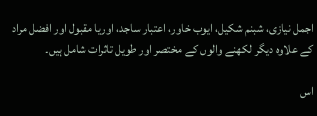اجمل نیازی، شبنم شکیل، ایوب خاور، اعتبار ساجد، اوریا مقبول اور افضل مراد کے علاوہ دیگر لکھنے والوں کے مختصر اور طویل تاثرات شامل ہیں۔

اس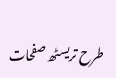طرح تریسٹھ صفحات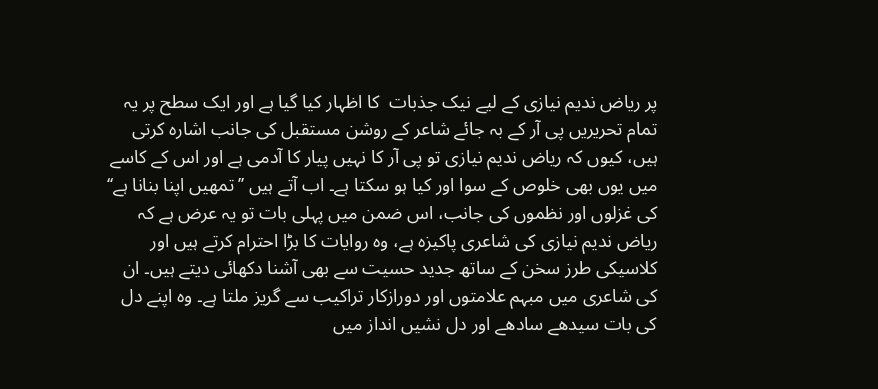پر ریاض ندیم نیازی کے لیے نیک جذبات  کا اظہار کیا گیا ہے اور ایک سطح پر یہ تمام تحریریں پی آر کے بہ جائے شاعر کے روشن مستقبل کی جانب اشارہ کرتی ہیں، کیوں کہ ریاض ندیم نیازی تو پی آر کا نہیں پیار کا آدمی ہے اور اس کے کاسے میں یوں بھی خلوص کے سوا اور کیا ہو سکتا ہے۔ اب آتے ہیں ’’تمھیں اپنا بنانا ہے‘‘ کی غزلوں اور نظموں کی جانب، اس ضمن میں پہلی بات تو یہ عرض ہے کہ ریاض ندیم نیازی کی شاعری پاکیزہ ہے، وہ روایات کا بڑا احترام کرتے ہیں اور کلاسیکی طرز سخن کے ساتھ جدید حسیت سے بھی آشنا دکھائی دیتے ہیں۔ ان کی شاعری میں مبہم علامتوں اور دورازکار تراکیب سے گریز ملتا ہے۔ وہ اپنے دل کی بات سیدھے سادھے اور دل نشیں انداز میں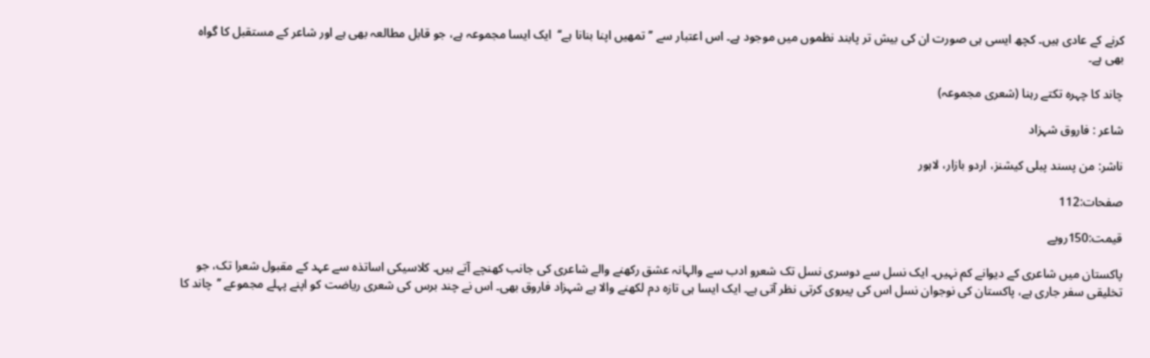کرنے کے عادی ہیں۔ کچھ ایسی ہی صورت ان کی بیش تر پابند نظموں میں موجود ہے۔ اس اعتبار سے ’’تمھیں اپنا بنانا ہے‘‘  ایک ایسا مجموعہ ہے، جو قابل مطالعہ بھی ہے اور شاعر کے مستقبل کا گواہ بھی ہے۔

چاند کا چہرہ تکتے رہنا (شعری مجموعہ)

شاعر : فاروق شہزاد

ناشر: من پسند پبلی کیشنز، اردو بازار، لاہور

صفحات:112

قیمت:150روپے

پاکستان میں شاعری کے دیوانے کم نہیں۔ ایک نسل سے دوسری نسل تک شعرو ادب سے والہانہ عشق رکھنے والے شاعری کی جانب کھنچے آتے ہیں۔ کلاسیکی اساتذہ سے عہد کے مقبول شعرا تک، جو تخلیقی سفر جاری ہے، پاکستان کی نوجوان نسل اس کی پیروی کرتی نظر آتی ہے۔ ایک ایسا ہی تازہ دم لکھنے والا ہے شہزاد فاروق بھی۔ اس نے چند برس کی شعری ریاضت کو اپنے پہلے مجموعے ’’چاند کا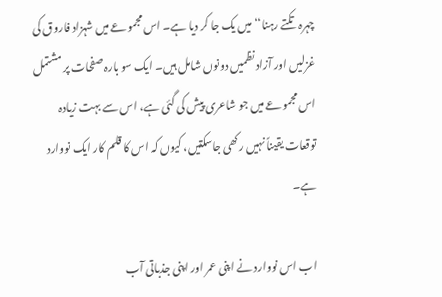چہرہ تکتے رہنا‘‘ میں یک جا کر دیا ہے۔ اس مجموعے میں شہزاد فاروق کی غزلیں اور آزاد نظمیں دونوں شامل ہیں۔ ایک سو بارہ صفحات پر مشتمل اس مجموعے میں جو شاعری پیش کی گئی ہے، اس سے بہت زیادہ توقعات یقیناً نہیں رکھی جاسکتیں، کیوں کہ اس کا قلم کار ایک نووارد ہے۔

اب اس نووارد نے اپنی عمر اور اپنی جذباتی آب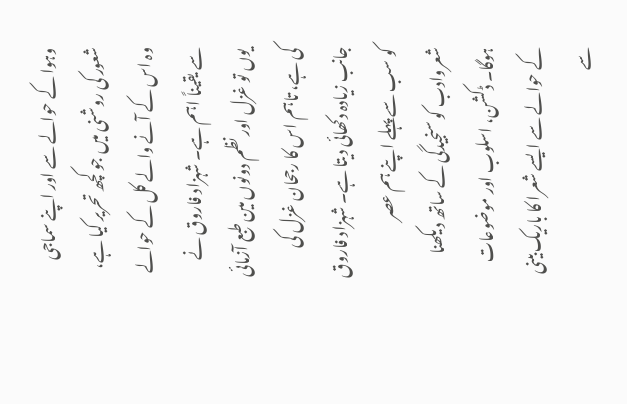وہوا کے حوالے سے اور اپنے سماجی شعور کی روشنی میں جو کچھ تحریر کیا ہے، وہ اس کے آنے والے کل کے حوالے سے یقیناً اہم ہے۔ شہزاد فاروق نے یوں تو غزل اور نظم دونوں مین طبع آزمائی کی ہے، تاہم اس کا رجحان غزل کی جانب زیادہ دکھائی دیتا ہے۔ شہزاد فاروق کو سب سے پہلے اپنے ہم عصر شعروادب کو سنجیدگی کے ساتھ دیکھنا ہوگا۔ ڈکشن، اسلوب اور موضوعات کے حوالے سے ایسے شعرا کا باریک بینی سے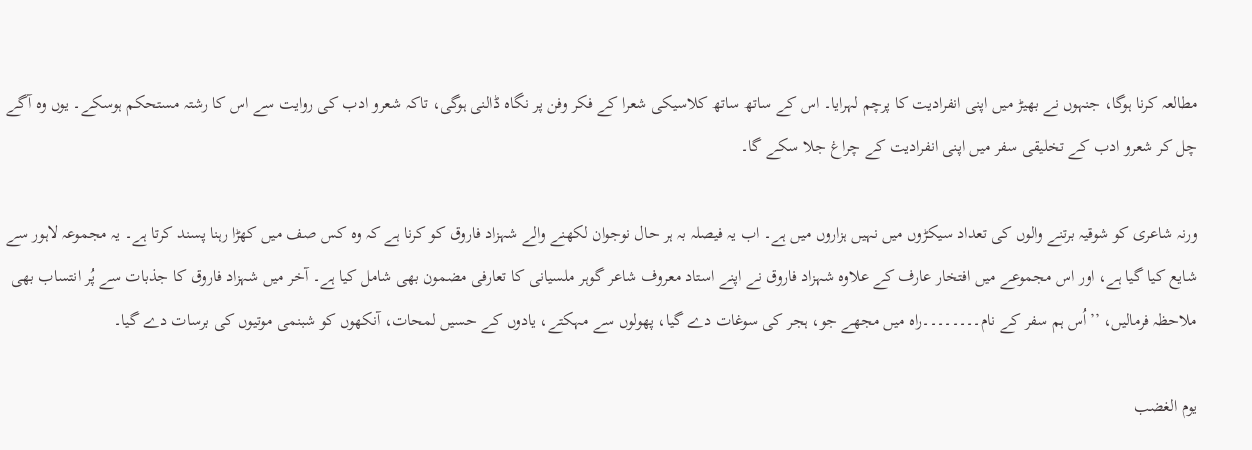مطالعہ کرنا ہوگا، جنہوں نے بھیڑ میں اپنی انفرادیت کا پرچم لہرایا۔ اس کے ساتھ ساتھ کلاسیکی شعرا کے فکر وفن پر نگاہ ڈالنی ہوگی، تاکہ شعرو ادب کی روایت سے اس کا رشتہ مستحکم ہوسکے۔ یوں وہ آگے چل کر شعرو ادب کے تخلیقی سفر میں اپنی انفرادیت کے چراغ جلا سکے گا۔

ورنہ شاعری کو شوقیہ برتنے والوں کی تعداد سیکڑوں میں نہیں ہزاروں میں ہے۔ اب یہ فیصلہ بہ ہر حال نوجوان لکھنے والے شہزاد فاروق کو کرنا ہے کہ وہ کس صف میں کھڑا رہنا پسند کرتا ہے۔ یہ مجموعہ لاہور سے شایع کیا گیا ہے، اور اس مجموعے میں افتخار عارف کے علاوہ شہزاد فاروق نے اپنے استاد معروف شاعر گوہر ملسیانی کا تعارفی مضمون بھی شامل کیا ہے۔ آخر میں شہزاد فاروق کا جذبات سے پُر انتساب بھی ملاحظہ فرمالیں، ’’اُس ہم سفر کے نام۔۔۔۔۔۔۔۔راہ میں مجھے جو، ہجر کی سوغات دے گیا، پھولوں سے مہکتے، یادوں کے حسیں لمحات، آنکھوں کو شبنمی موتیوں کی برسات دے گیا۔

یوم الغضب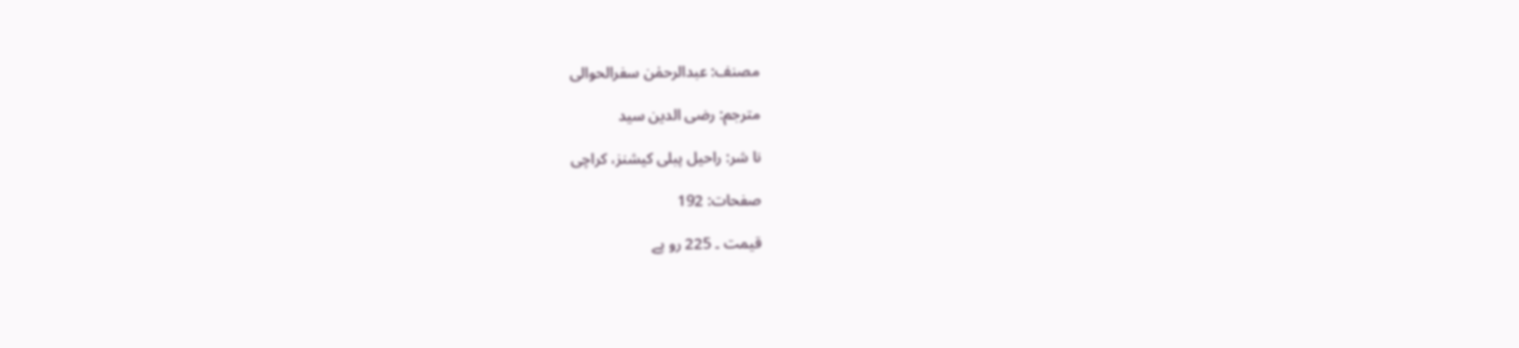مصنف: عبدالرحمٰن سفرالحوالی

مترجم: رضی الدین سید

نا شر: راحیل پبلی کیشنز، کراچی

صفحات: 192

قیمت ۔ 225 رو پے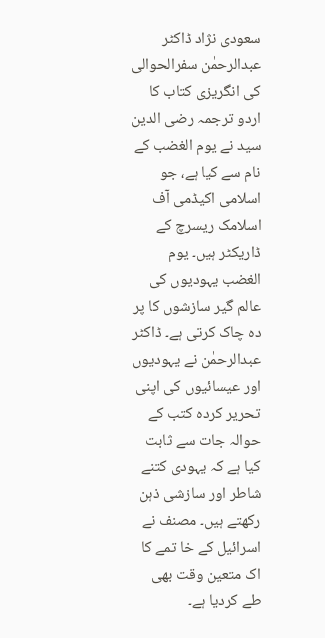سعودی نژاد ڈاکٹر عبدالرحمٰن سفرالحوالی کی انگریزی کتاب کا اردو ترجمہ رضی الدین سید نے یوم الغضب کے نام سے کیا ہے، جو اسلامی اکیڈمی آف اسلامک ریسرچ کے ڈاریکٹر ہیں۔ یوم الغضب یہودیوں کی عالم گیر سازشوں کا پر دہ چاک کرتی ہے۔ ڈاکٹر عبدالرحمٰن نے یہودیوں اور عیسائیوں کی اپنی تحریر کردہ کتب کے حوالہ جات سے ثابت کیا ہے کہ یہودی کتنے شاطر اور سازشی ذہن رکھتے ہیں۔ مصنف نے اسرائیل کے خا تمے کا اک متعین وقت بھی طے کردیا ہے۔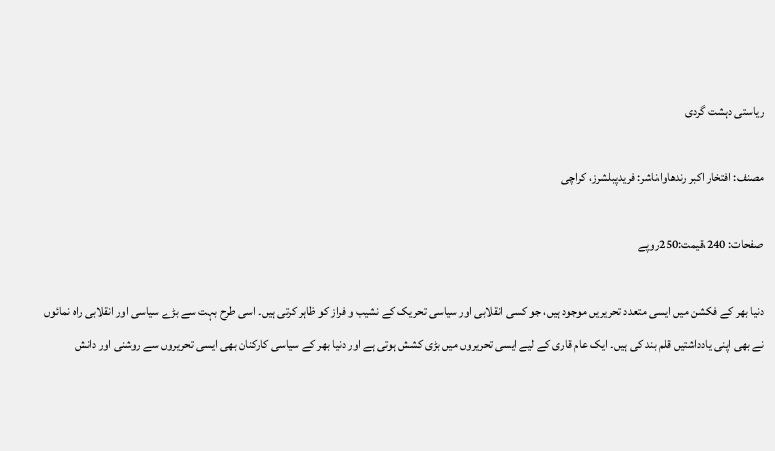ریاستی دہشت گردی

مصنف: افتخار اکبر رندھاوا،ناشر: فریدپبلشرز، کراچی

صفحات: 240،قیمت:250روپے

دنیا بھر کے فکشن میں ایسی متعدد تحریریں موجود ہیں، جو کسی انقلابی اور سیاسی تحریک کے نشیب و فراز کو ظاہر کرتی ہیں۔ اسی طرح بہت سے بڑے سیاسی اور انقلابی راہ نمائوں نے بھی اپنی یادداشتیں قلم بند کی ہیں۔ ایک عام قاری کے لیے ایسی تحریروں میں بڑی کشش ہوتی ہے اور دنیا بھر کے سیاسی کارکنان بھی ایسی تحریروں سے روشنی اور دانش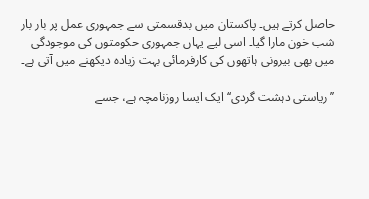حاصل کرتے ہیں۔ پاکستان میں بدقسمتی سے جمہوری عمل پر بار بار شب خون مارا گیا۔ اسی لیے یہاں جمہوری حکومتوں کی موجودگی میں بھی بیرونی ہاتھوں کی کارفرمائی بہت زیادہ دیکھنے میں آتی ہے۔

’’ریاستی دہشت گردی‘‘ ایک ایسا روزنامچہ ہے، جسے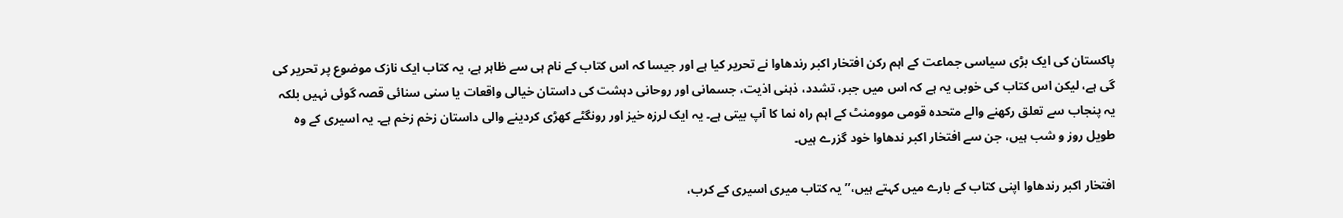پاکستان کی ایک بڑی سیاسی جماعت کے اہم رکن افتخار اکبر رندھاوا نے تحریر کیا ہے اور جیسا کہ اس کتاب کے نام ہی سے ظاہر ہے، یہ کتاب ایک نازک موضوع پر تحریر کی گی ہے، لیکن اس کتاب کی خوبی یہ ہے کہ اس میں جبر، تشدد، ذہنی اذیت، جسمانی اور روحانی دہشت کی داستان خیالی واقعات یا سنی سنائی قصہ گوئی نہیں بلکہ یہ پنجاب سے تعلق رکھنے والے متحدہ قومی موومنٹ کے اہم راہ نما کا آپ بیتی ہے۔ یہ ایک لرزہ خیز اور رونگٹے کھڑی کردینے والی داستان زخم زخم ہے۔ یہ اسیری کے وہ طویل روز و شب ہیں، جن سے افتخار اکبر ندھاوا خود گزرے ہیں۔

افتخار اکبر رندھاوا اپنی کتاب کے بارے میں کہتے ہیں،’’یہ کتاب میری اسیری کے کرب،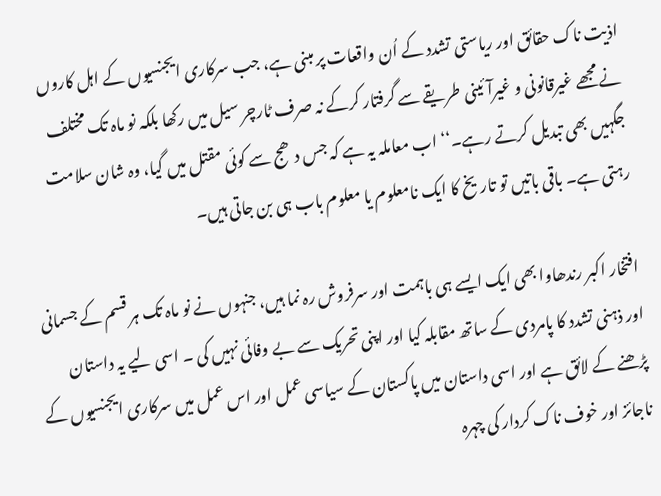اذیت ناک حقائق اور ریاستی تشدد کے اُن واقعات پر مبنی ہے، جب سرکاری ایجنسیوں کے اہل کاروں نے مجھے غیرقانونی و غیرآئینی طریقے سے گرفتار کرکے نہ صرف ٹارچر سیل میں رکھا بلکہ نو ماہ تک مختلف جگہیں بھی تبدیل کرتے رہے۔‘‘ اب معاملہ یہ ہے کہ جس دھج سے کوئی مقتل میں گیا، وہ شان سلامت رہتی ہے۔ باقی باتیں تو تاریخ کا ایک نامعلوم یا معلوم باب ہی بن جاتی ہیں۔

افتخار اکبر رندھاوا بھی ایک ایسے ہی باہمت اور سرفروش رہ نما ہیں، جنہوں نے نو ماہ تک ہر قسم کے جسمانی اور ذہنی تشدد کا پامردی کے ساتھ مقابلہ کیا اور اپنی تحریک سے بے وفائی نہیں کی ۔ اسی لیے یہ داستان پڑھنے کے لائق ہے اور اسی داستان میں پاکستان کے سیاسی عمل اور اس عمل میں سرکاری ایجنسیوں کے ناجائز اور خوف ناک کردار کی چہرہ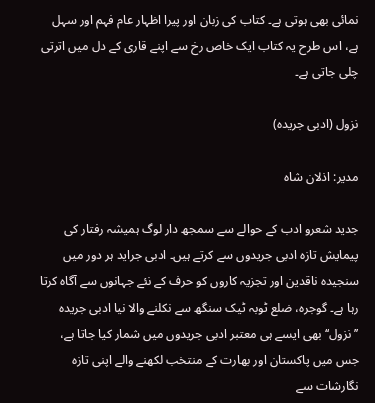نمائی بھی ہوتی ہے۔ کتاب کی زبان اور پیرا اظہار عام فہم اور سہل ہے، اس طرح یہ کتاب ایک خاص رخ سے اپنے قاری کے دل میں اترتی چلی جاتی ہے۔

نزول (ادبی جریدہ)

مدیر: اذلان شاہ

جدید شعرو ادب کے حوالے سے سمجھ دار لوگ ہمیشہ رفتار کی پیمایش تازہ ادبی جریدوں سے کرتے ہیں۔ ادبی جراید ہر دور میں سنجیدہ ناقدین اور تجزیہ کاروں کو حرف کے نئے جہانوں سے آگاہ کرتا رہا ہے۔ گوجرہ، ضلع ٹوبہ ٹیک سنگھ سے نکلنے والا نیا ادبی جریدہ ’’نزول‘‘ بھی ایسے ہی معتبر ادبی جریدوں میں شمار کیا جاتا ہے، جس میں پاکستان اور بھارت کے منتخب لکھنے والے اپنی تازہ نگارشات سے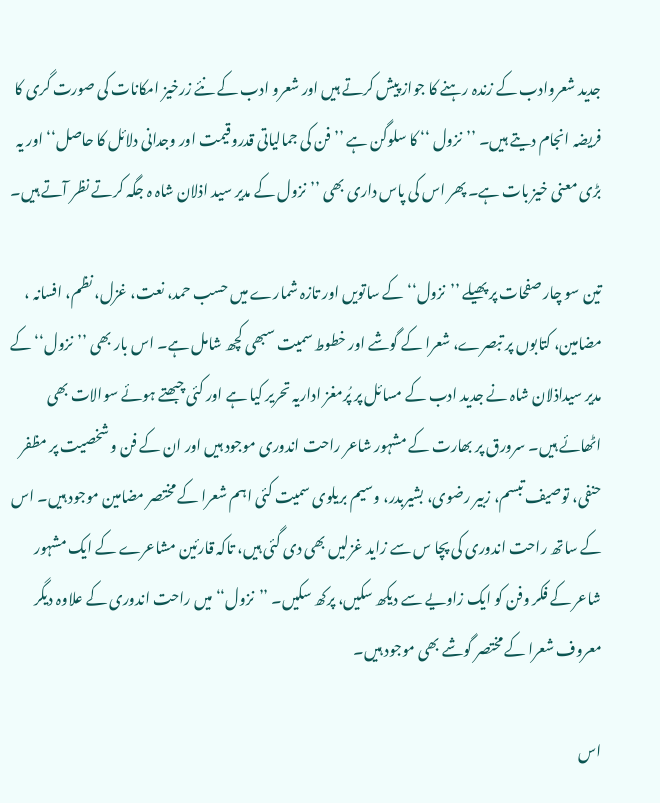جدید شعروادب کے زندہ رہنے کا جواز پیش کرتے ہیں اور شعرو ادب کے نئے زرخیز امکانات کی صورت گری کا فریضہ انجام دیتے ہیں۔ ’’نزول ‘‘ کا سلوگن ہے ’’فن کی جمالیاتی قدروقیمت اور وجدانی دلائل کا حاصل‘‘ اور یہ بڑی معنی خیز بات ہے۔ پھر اس کی پاس داری بھی ’’نزول کے مدیر سید اذلان شاہ ہ جگہ کرتے نظر آتے ہیں۔

تین سو چار صفحات پر پھیلے ’’نزول‘‘ کے ساتویں اور تازہ شمارے میں حسب حمد، نعت، غزل، نظم، افسانہ ، مضامین، کتابوں پر تبصرے، شعرا کے گوشے اور خطوط سمیت سبھی کچھ شامل ہے۔ اس بار بھی ’’نزول‘‘ کے مدیر سیداذلان شاہ نے جدید ادب کے مسائل پر پُرمغز اداریہ تحریر کیا ہے اور کئی چبھتے ہوئے سوالات بھی اٹھائے ہیں۔ سرورق پر بھارت کے مشہور شاعر راحت اندوری موجود ہیں اور ان کے فن و شخصیت پر مظفر حنفی، توصیف تبسم، زبیر رضوی، بشیربدر، وسیم بریلوی سمیت کئی اہم شعرا کے مختصر مضامین موجود ہیں۔ اس کے ساتھ راحت اندوری کی پچا س سے زاید غزلیں بھی دی گئی ہیں، تاکہ قارئین مشاعرے کے ایک مشہور شاعر کے فکر وفن کو ایک زاویے سے دیکھ سکیں، پرکھ سکیں۔ ’’نزول‘‘ میں راحت اندوری کے علاوہ دیگر معروف شعرا کے مختصر گوشے بھی موجود ہیں۔

اس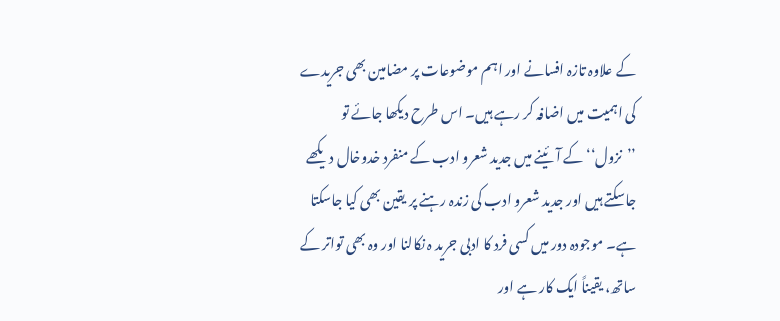کے علاوہ تازہ افسانے اور اہم موضوعات پر مضامین بھی جریدے کی اہمیت میں اضافہ کر رہے ہیں۔ اس طرح دیکھا جائے تو ’’نزول‘‘ کے آئینے میں جدید شعرو ادب کے منفرد خدوخال دیکھے جاسکتے ہیں اور جدید شعرو ادب کی زندہ رہنے پر یقین بھی کیا جاسکتا ہے۔ موجودہ دور میں کسی فرد کا ادبی جرید ہ نکالنا اور وہ بھی تواتر کے ساتھ، یقیناً ایک کار ہے اور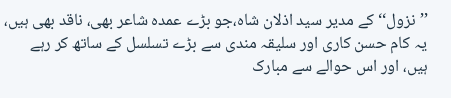’’نزول‘‘ کے مدیر سید اذلان شاہ،جو بڑے عمدہ شاعر بھی، ناقد بھی ہیں، یہ کام حسن کاری اور سلیقہ مندی سے بڑے تسلسل کے ساتھ کر رہے ہیں، اور اس حوالے سے مبارک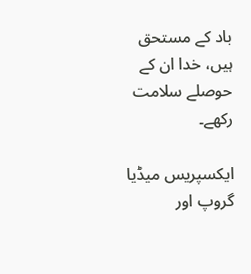باد کے مستحق ہیں، خدا ان کے حوصلے سلامت رکھے۔

ایکسپریس میڈیا گروپ اور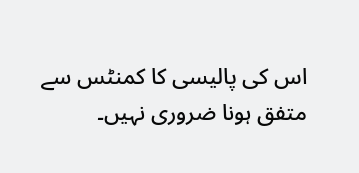اس کی پالیسی کا کمنٹس سے متفق ہونا ضروری نہیں۔